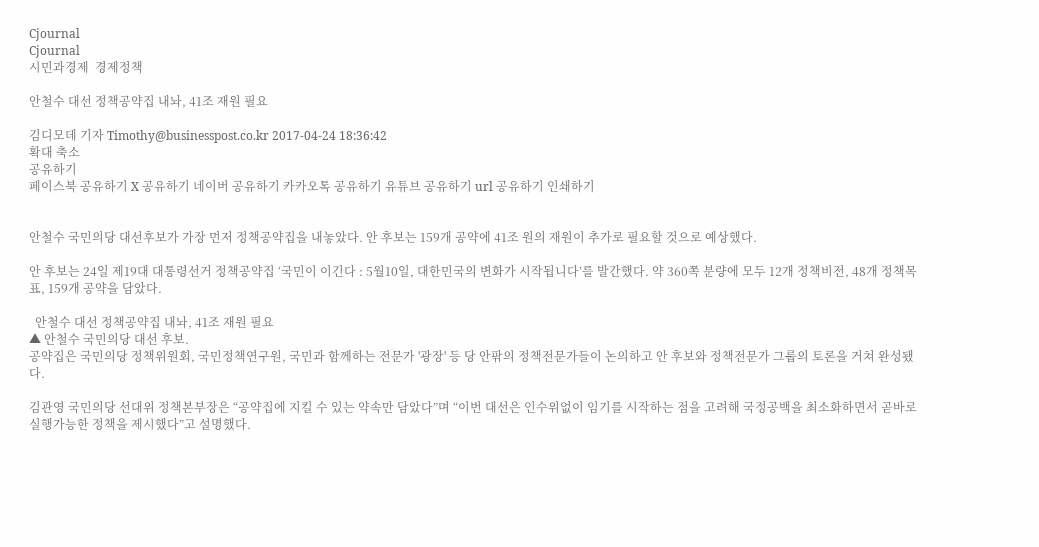Cjournal
Cjournal
시민과경제  경제정책

안철수 대선 정책공약집 내놔, 41조 재원 필요

김디모데 기자 Timothy@businesspost.co.kr 2017-04-24 18:36:42
확대 축소
공유하기
페이스북 공유하기 X 공유하기 네이버 공유하기 카카오톡 공유하기 유튜브 공유하기 url 공유하기 인쇄하기


안철수 국민의당 대선후보가 가장 먼저 정책공약집을 내놓았다. 안 후보는 159개 공약에 41조 원의 재원이 추가로 필요할 것으로 예상했다.

안 후보는 24일 제19대 대통령선거 정책공약집 ‘국민이 이긴다 : 5월10일, 대한민국의 변화가 시작됩니다’를 발간했다. 약 360쪽 분량에 모두 12개 정책비전, 48개 정책목표, 159개 공약을 담았다.

  안철수 대선 정책공약집 내놔, 41조 재원 필요
▲ 안철수 국민의당 대선 후보.
공약집은 국민의당 정책위원회, 국민정책연구원, 국민과 함께하는 전문가 '광장' 등 당 안팎의 정책전문가들이 논의하고 안 후보와 정책전문가 그룹의 토론을 거쳐 완성됐다.

김관영 국민의당 선대위 정책본부장은 “공약집에 지킬 수 있는 약속만 담았다”며 “이번 대선은 인수위없이 임기를 시작하는 점을 고려해 국정공백을 최소화하면서 곧바로 실행가능한 정책을 제시했다”고 설명했다.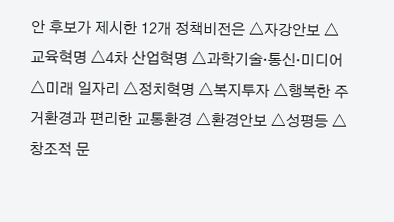안 후보가 제시한 12개 정책비전은 △자강안보 △교육혁명 △4차 산업혁명 △과학기술·통신·미디어 △미래 일자리 △정치혁명 △복지투자 △행복한 주거환경과 편리한 교통환경 △환경안보 △성평등 △창조적 문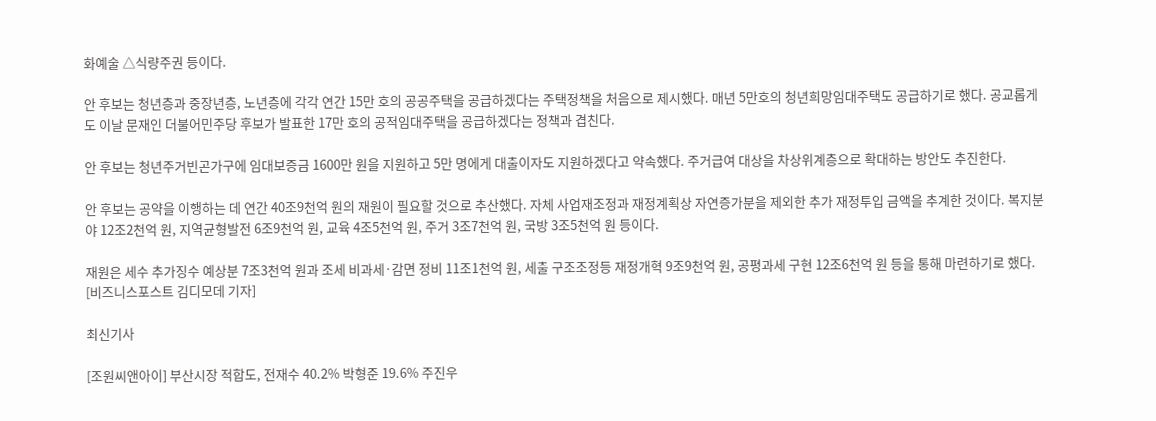화예술 △식량주권 등이다.

안 후보는 청년층과 중장년층, 노년층에 각각 연간 15만 호의 공공주택을 공급하겠다는 주택정책을 처음으로 제시했다. 매년 5만호의 청년희망임대주택도 공급하기로 했다. 공교롭게도 이날 문재인 더불어민주당 후보가 발표한 17만 호의 공적임대주택을 공급하겠다는 정책과 겹친다.

안 후보는 청년주거빈곤가구에 임대보증금 1600만 원을 지원하고 5만 명에게 대출이자도 지원하겠다고 약속했다. 주거급여 대상을 차상위계층으로 확대하는 방안도 추진한다.

안 후보는 공약을 이행하는 데 연간 40조9천억 원의 재원이 필요할 것으로 추산했다. 자체 사업재조정과 재정계획상 자연증가분을 제외한 추가 재정투입 금액을 추계한 것이다. 복지분야 12조2천억 원, 지역균형발전 6조9천억 원, 교육 4조5천억 원, 주거 3조7천억 원, 국방 3조5천억 원 등이다.

재원은 세수 추가징수 예상분 7조3천억 원과 조세 비과세·감면 정비 11조1천억 원, 세출 구조조정등 재정개혁 9조9천억 원, 공평과세 구현 12조6천억 원 등을 통해 마련하기로 했다. [비즈니스포스트 김디모데 기자]

최신기사

[조원씨앤아이] 부산시장 적합도, 전재수 40.2% 박형준 19.6% 주진우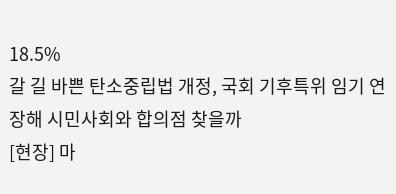18.5%
갈 길 바쁜 탄소중립법 개정, 국회 기후특위 임기 연장해 시민사회와 합의점 찾을까
[현장] 마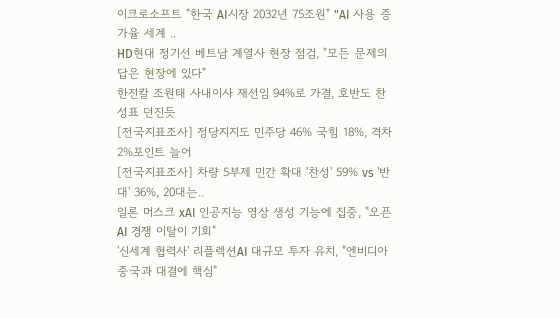이크로소프트 "한국 AI시장 2032년 75조원" "AI 사용 증가율 세계 ..
HD현대 정기선 베트남 계열사 현장 점검, "모든 문제의 답은 현장에 있다"
한진칼 조원태 사내이사 재선임 94%로 가결, 호반도 찬성표 던진듯
[전국지표조사] 정당지지도 민주당 46% 국힘 18%, 격차 2%포인트 늘어
[전국지표조사] 차량 5부제 민간 확대 '찬성' 59% vs '반대' 36%, 20대는..
일론 머스크 xAI 인공지능 영상 생성 기능에 집중, "오픈AI 경쟁 이탈이 기회"
'신세계 협력사' 리플렉션AI 대규모 투자 유치, "엔비디아 중국과 대결에 핵심"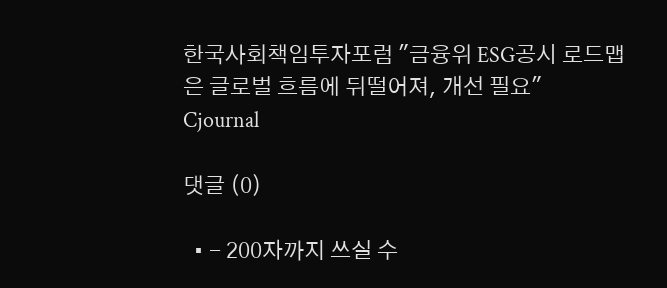한국사회책임투자포럼 "금융위 ESG공시 로드맵은 글로벌 흐름에 뒤떨어져, 개선 필요"
Cjournal

댓글 (0)

  • - 200자까지 쓰실 수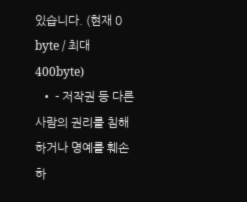있습니다. (현재 0 byte / 최대 400byte)
  • - 저작권 등 다른 사람의 권리를 침해하거나 명예를 훼손하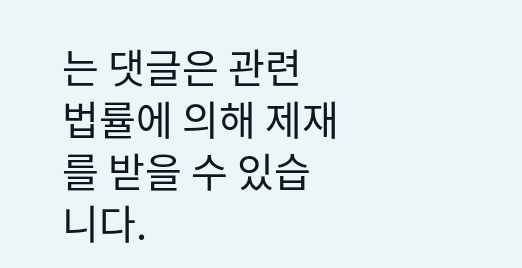는 댓글은 관련 법률에 의해 제재를 받을 수 있습니다.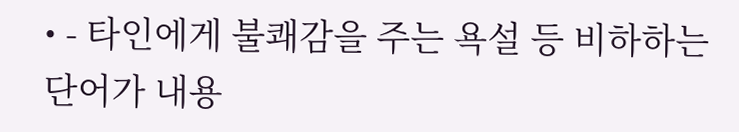• - 타인에게 불쾌감을 주는 욕설 등 비하하는 단어가 내용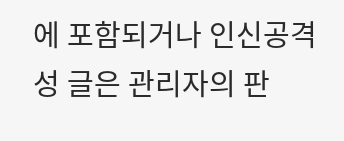에 포함되거나 인신공격성 글은 관리자의 판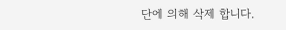단에 의해 삭제 합니다.